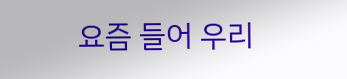요즘 들어 우리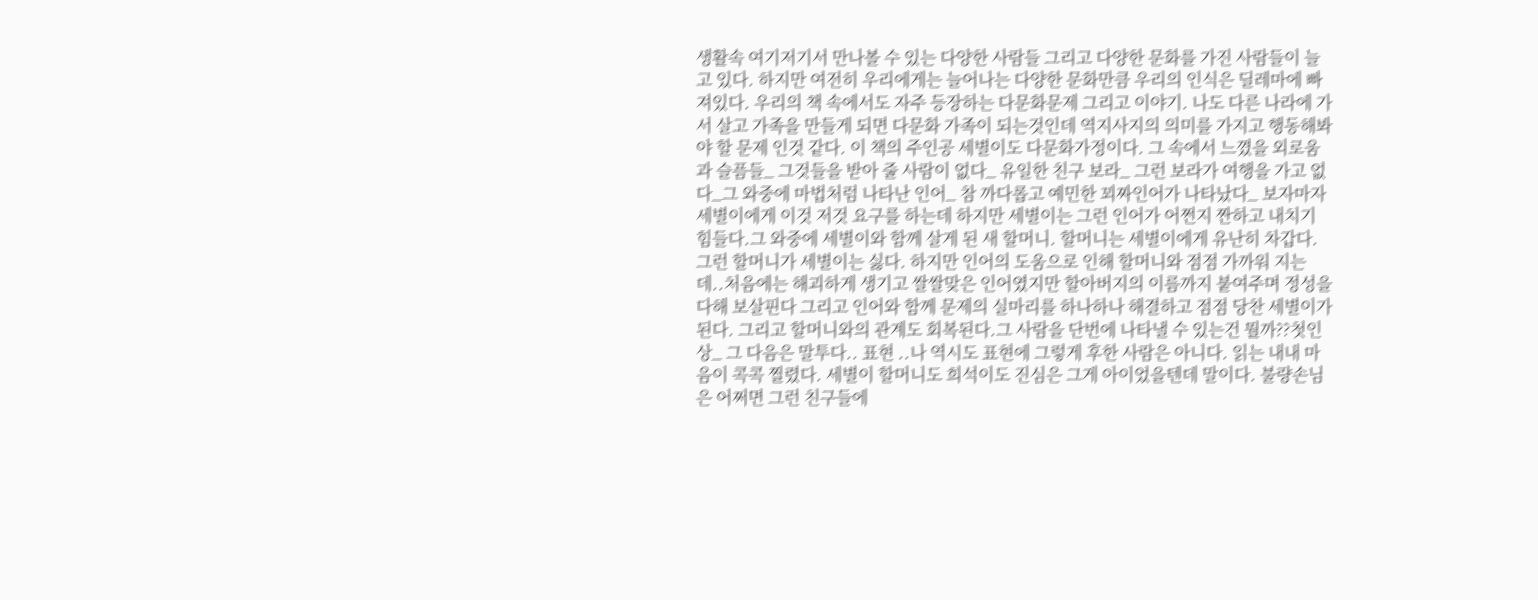생활속 여기저기서 만나볼 수 있는 다양한 사람들 그리고 다양한 문화를 가진 사람들이 늘고 있다. 하지만 여전히 우리에게는 늘어나는 다양한 문화만큼 우리의 인식은 딜레마에 빠져있다. 우리의 책 속에서도 자주 등장하는 다문화문제 그리고 이야기. 나도 다른 나라에 가서 살고 가족을 만들게 되면 다문화 가족이 되는것인데 역지사지의 의미를 가지고 행동해봐야 할 문제 인것 같다. 이 책의 주인공 세별이도 다문화가정이다. 그 속에서 느꼈을 외로움과 슬픔들_ 그것들을 받아 줄 사람이 없다_ 유일한 친구 보라_ 그런 보라가 여행을 가고 없다_그 와중에 마법처럼 나타난 인어_ 참 까다롭고 예민한 꾀짜인어가 나타났다_ 보자마자 세별이에게 이것 저것 요구를 하는데 하지만 세별이는 그런 인어가 어쩐지 짠하고 내치기 힘들다.그 와중에 세별이와 함께 살게 된 새 할머니. 할머니는 세별이에게 유난히 차갑다. 그런 할머니가 세별이는 싫다. 하지만 인어의 도움으로 인해 할머니와 점점 가까워 지는데..처음에는 해괴하게 생기고 쌀쌀맞은 인어였지만 할아버지의 이름까지 붙여주며 정성을 다해 보살핀다 그리고 인어와 함께 문제의 실마리를 하나하나 해결하고 점점 당찬 세별이가 된다. 그리고 할머니와의 관계도 회복된다.그 사람을 단번에 나타낼 수 있는건 뭘까??첫인상_ 그 다음은 말투다.. 표현 ..나 역시도 표현에 그렇게 후한 사람은 아니다. 읽는 내내 마음이 콕콕 찔렸다. 세별이 할머니도 희석이도 진심은 그게 아이었을텐데 말이다. 불량손님은 어쩌면 그런 친구들에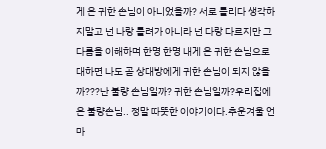게 온 귀한 손님이 아니었을까? 서로 틀리다 생각하지말고 넌 나랑 틀려가 아니라 넌 다랑 다르지만 그 다름을 이해하며 한명 한명 내게 온 귀한 손님으로 대하면 나도 곧 상대방에게 귀한 손님이 되지 않을까???난 불량 손님일까? 귀한 손님일까?우리집에 온 불량손님.. 정말 따뜻한 이야기이다.추운겨울 언 마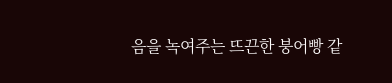음을 녹여주는 뜨끈한 붕어빵 같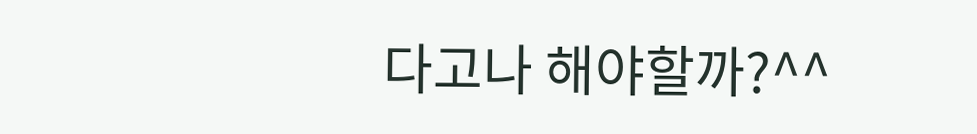다고나 해야할까?^^